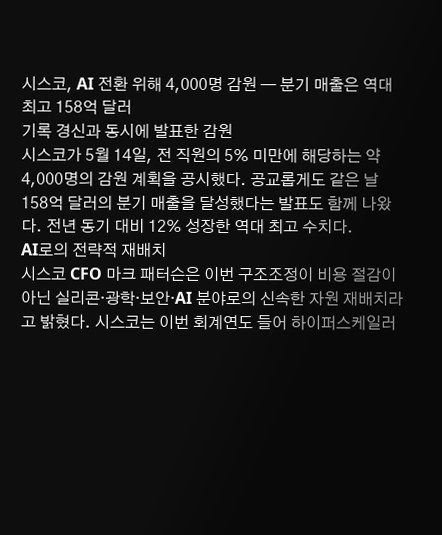시스코, AI 전환 위해 4,000명 감원 — 분기 매출은 역대 최고 158억 달러
기록 경신과 동시에 발표한 감원
시스코가 5월 14일, 전 직원의 5% 미만에 해당하는 약 4,000명의 감원 계획을 공시했다. 공교롭게도 같은 날 158억 달러의 분기 매출을 달성했다는 발표도 함께 나왔다. 전년 동기 대비 12% 성장한 역대 최고 수치다.
AI로의 전략적 재배치
시스코 CFO 마크 패터슨은 이번 구조조정이 비용 절감이 아닌 실리콘·광학·보안·AI 분야로의 신속한 자원 재배치라고 밝혔다. 시스코는 이번 회계연도 들어 하이퍼스케일러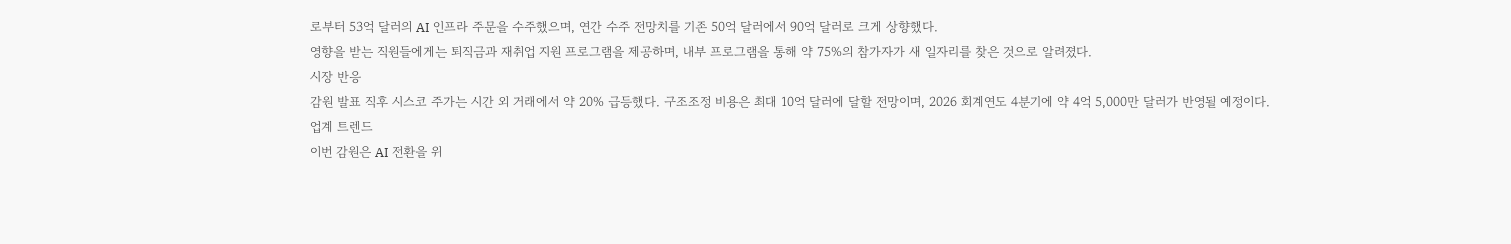로부터 53억 달러의 AI 인프라 주문을 수주했으며, 연간 수주 전망치를 기존 50억 달러에서 90억 달러로 크게 상향했다.
영향을 받는 직원들에게는 퇴직금과 재취업 지원 프로그램을 제공하며, 내부 프로그램을 통해 약 75%의 참가자가 새 일자리를 찾은 것으로 알려졌다.
시장 반응
감원 발표 직후 시스코 주가는 시간 외 거래에서 약 20% 급등했다. 구조조정 비용은 최대 10억 달러에 달할 전망이며, 2026 회계연도 4분기에 약 4억 5,000만 달러가 반영될 예정이다.
업계 트렌드
이번 감원은 AI 전환을 위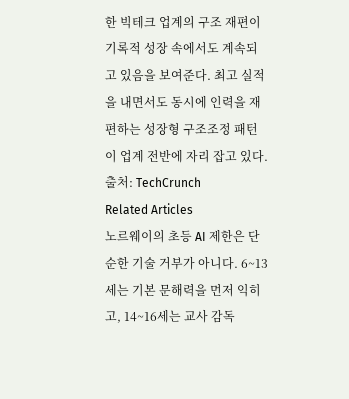한 빅테크 업계의 구조 재편이 기록적 성장 속에서도 계속되고 있음을 보여준다. 최고 실적을 내면서도 동시에 인력을 재편하는 성장형 구조조정 패턴이 업계 전반에 자리 잡고 있다.
출처: TechCrunch
Related Articles
노르웨이의 초등 AI 제한은 단순한 기술 거부가 아니다. 6~13세는 기본 문해력을 먼저 익히고, 14~16세는 교사 감독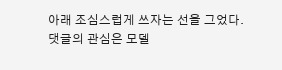아래 조심스럽게 쓰자는 선을 그었다.
댓글의 관심은 모델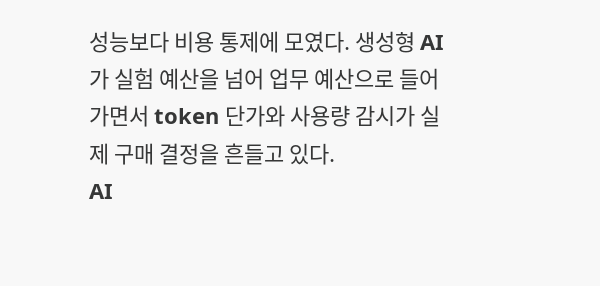성능보다 비용 통제에 모였다. 생성형 AI가 실험 예산을 넘어 업무 예산으로 들어가면서 token 단가와 사용량 감시가 실제 구매 결정을 흔들고 있다.
AI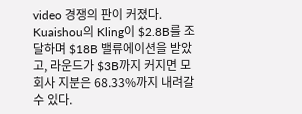video 경쟁의 판이 커졌다. Kuaishou의 Kling이 $2.8B를 조달하며 $18B 밸류에이션을 받았고, 라운드가 $3B까지 커지면 모회사 지분은 68.33%까지 내려갈 수 있다.